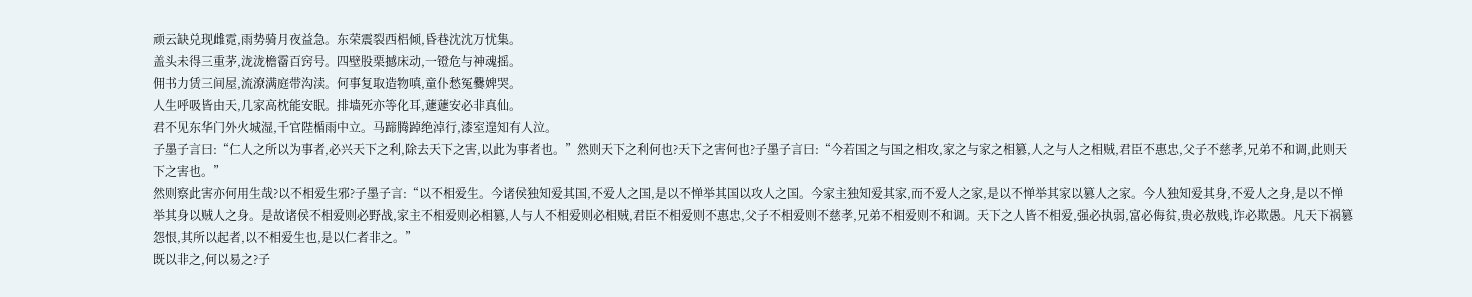顽云缺兑现雌霓,雨势骑月夜益急。东荣震裂西梠倾,昏巷沈沈万忧集。
盖头未得三重茅,泷泷檐霤百窍号。四壁股栗撼床动,一镫危与神魂摇。
佣书力赁三间屋,流潦满庭带沟渎。何事复取造物嗔,童仆愁冤爨婢哭。
人生呼吸皆由天,几家高枕能安眠。排墙死亦等化耳,蘧蘧安必非真仙。
君不见东华门外火城湿,千官陛楯雨中立。马蹄腾踔绝淖行,漆室遑知有人泣。
子墨子言曰:“仁人之所以为事者,必兴天下之利,除去天下之害,以此为事者也。”然则天下之利何也?天下之害何也?子墨子言曰:“今若国之与国之相攻,家之与家之相篡,人之与人之相贼,君臣不惠忠,父子不慈孝,兄弟不和调,此则天下之害也。”
然则察此害亦何用生哉?以不相爱生邪?子墨子言:“以不相爱生。今诸侯独知爱其国,不爱人之国,是以不惮举其国以攻人之国。今家主独知爱其家,而不爱人之家,是以不惮举其家以篡人之家。今人独知爱其身,不爱人之身,是以不惮举其身以贼人之身。是故诸侯不相爱则必野战,家主不相爱则必相篡,人与人不相爱则必相贼,君臣不相爱则不惠忠,父子不相爱则不慈孝,兄弟不相爱则不和调。天下之人皆不相爱,强必执弱,富必侮贫,贵必敖贱,诈必欺愚。凡天下祸篡怨恨,其所以起者,以不相爱生也,是以仁者非之。”
既以非之,何以易之?子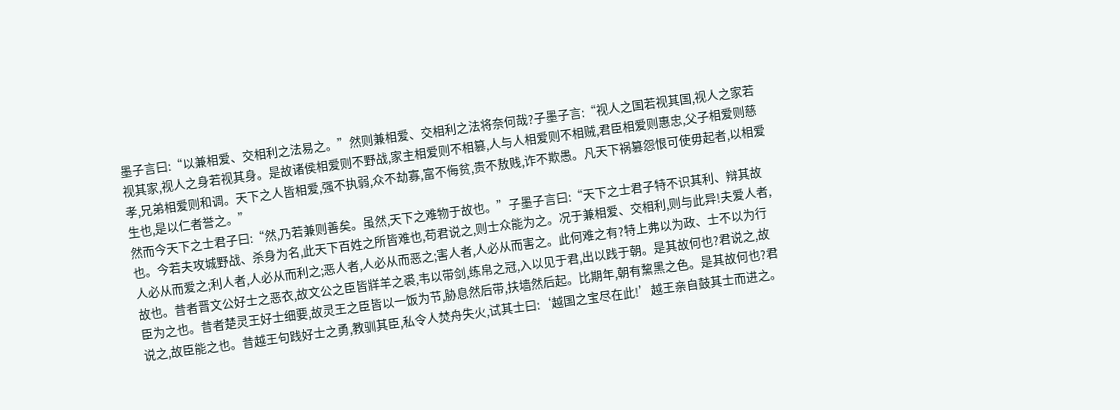墨子言曰:“以兼相爱、交相利之法易之。”然则兼相爱、交相利之法将奈何哉?子墨子言:“视人之国若视其国,视人之家若视其家,视人之身若视其身。是故诸侯相爱则不野战,家主相爱则不相篡,人与人相爱则不相贼,君臣相爱则惠忠,父子相爱则慈孝,兄弟相爱则和调。天下之人皆相爱,强不执弱,众不劫寡,富不侮贫,贵不敖贱,诈不欺愚。凡天下祸篡怨恨可使毋起者,以相爱生也,是以仁者誉之。”
然而今天下之士君子曰:“然,乃若兼则善矣。虽然,天下之难物于故也。”子墨子言曰:“天下之士君子特不识其利、辩其故也。今若夫攻城野战、杀身为名,此天下百姓之所皆难也,苟君说之,则士众能为之。况于兼相爱、交相利,则与此异!夫爱人者,人必从而爱之;利人者,人必从而利之;恶人者,人必从而恶之;害人者,人必从而害之。此何难之有?特上弗以为政、士不以为行故也。昔者晋文公好士之恶衣,故文公之臣皆牂羊之裘,韦以带剑,练帛之冠,入以见于君,出以践于朝。是其故何也?君说之,故臣为之也。昔者楚灵王好士细要,故灵王之臣皆以一饭为节,胁息然后带,扶墙然后起。比期年,朝有黧黑之色。是其故何也?君说之,故臣能之也。昔越王句践好士之勇,教驯其臣,私令人焚舟失火,试其士曰:‘越国之宝尽在此!’越王亲自鼓其士而进之。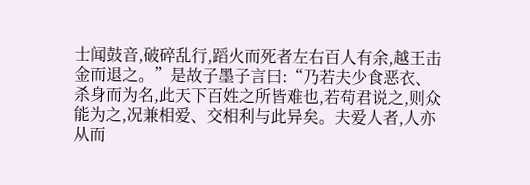士闻鼓音,破碎乱行,蹈火而死者左右百人有余,越王击金而退之。”是故子墨子言曰:“乃若夫少食恶衣、杀身而为名,此天下百姓之所皆难也,若苟君说之,则众能为之,况兼相爱、交相利与此异矣。夫爱人者,人亦从而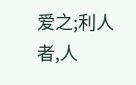爱之;利人者,人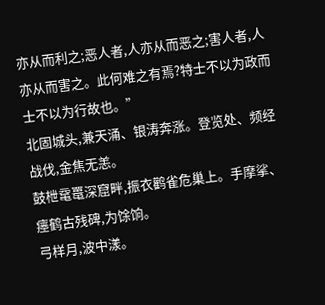亦从而利之;恶人者,人亦从而恶之;害人者,人亦从而害之。此何难之有焉?特士不以为政而士不以为行故也。”
北固城头,兼天涌、银涛奔涨。登览处、频经战伐,金焦无恙。
鼓枻鼋鼍深窟畔,振衣鹳雀危巢上。手摩挲、瘗鹤古残碑,为馀饷。
弓样月,波中漾。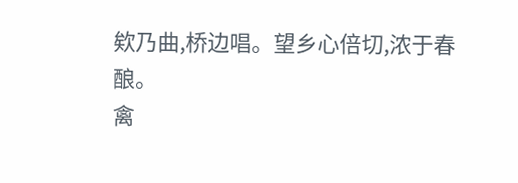欸乃曲,桥边唱。望乡心倍切,浓于春酿。
禽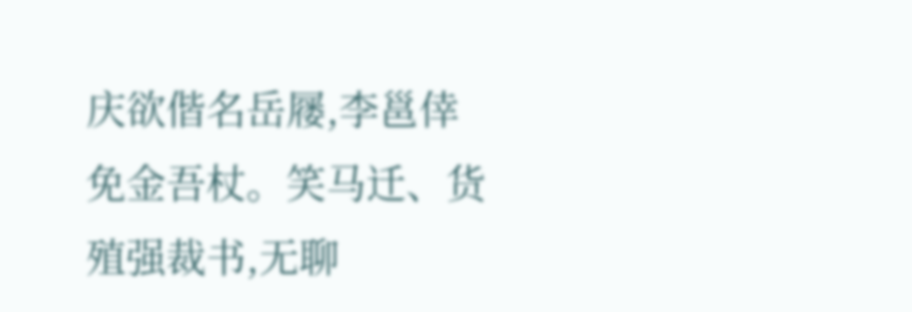庆欲偕名岳屦,李邕倖免金吾杖。笑马迁、货殖强裁书,无聊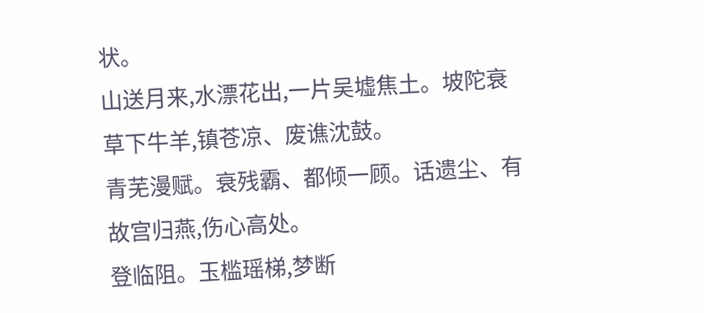状。
山送月来,水漂花出,一片吴墟焦土。坡陀衰草下牛羊,镇苍凉、废谯沈鼓。
青芜漫赋。衰残霸、都倾一顾。话遗尘、有故宫归燕,伤心高处。
登临阻。玉槛瑶梯,梦断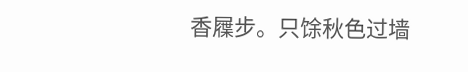香屧步。只馀秋色过墙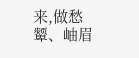来,做愁颦、岫眉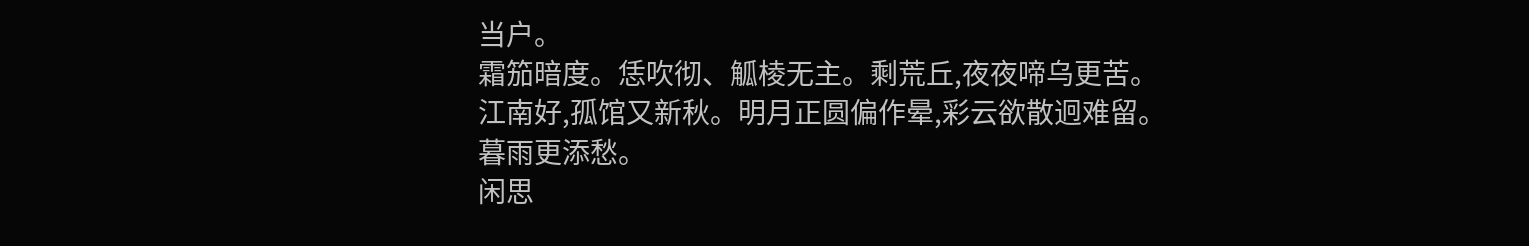当户。
霜笳暗度。恁吹彻、觚棱无主。剩荒丘,夜夜啼乌更苦。
江南好,孤馆又新秋。明月正圆偏作晕,彩云欲散迥难留。
暮雨更添愁。
闲思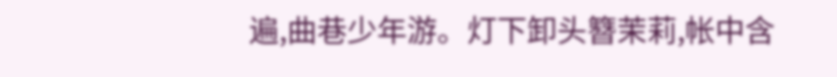遍,曲巷少年游。灯下卸头簪茉莉,帐中含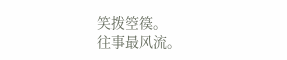笑拨箜篌。
往事最风流。